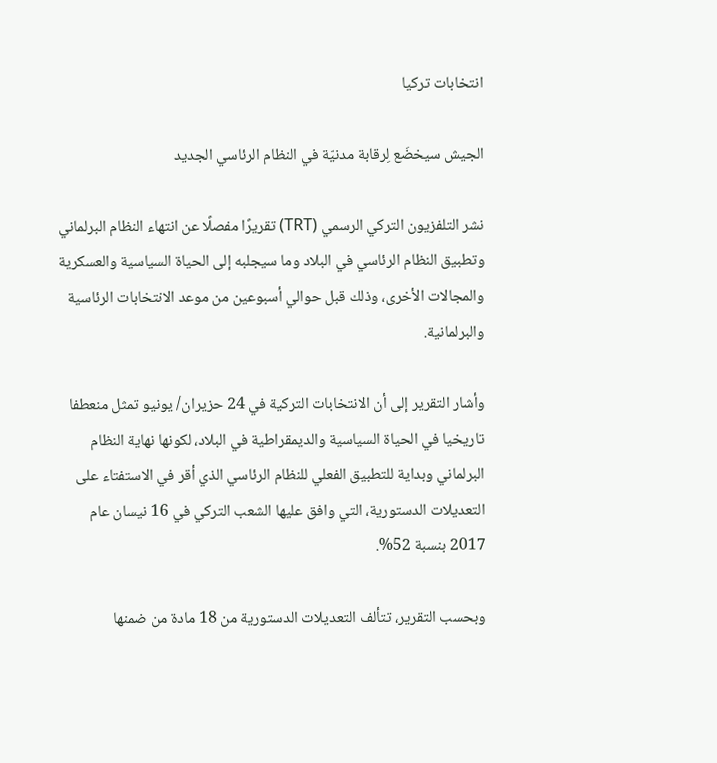انتخابات تركيا

الجيش سيخضَع لِرقابة مدنيّة في النظام الرئاسي الجديد

نشر التلفزيون التركي الرسمي (TRT) تقريرًا مفصلًا عن انتهاء النظام البرلماني وتطبيق النظام الرئاسي في البلاد وما سيجلبه إلى الحياة السياسية والعسكرية والمجالات الأخرى، وذلك قبل حوالي أسبوعين من موعد الانتخابات الرئاسية والبرلمانية.

وأشار التقرير إلى أن الانتخابات التركية في 24 حزيران/ يونيو تمثل منعطفا تاريخيا في الحياة السياسية والديمقراطية في البلاد، لكونها نهاية النظام البرلماني وبداية للتطبيق الفعلي للنظام الرئاسي الذي أقر في الاستفتاء على التعديلات الدستورية، التي وافق عليها الشعب التركي في 16 نيسان عام 2017 بنسبة 52%.

وبحسب التقرير، تتألف التعديلات الدستورية من 18 مادة من ضمنها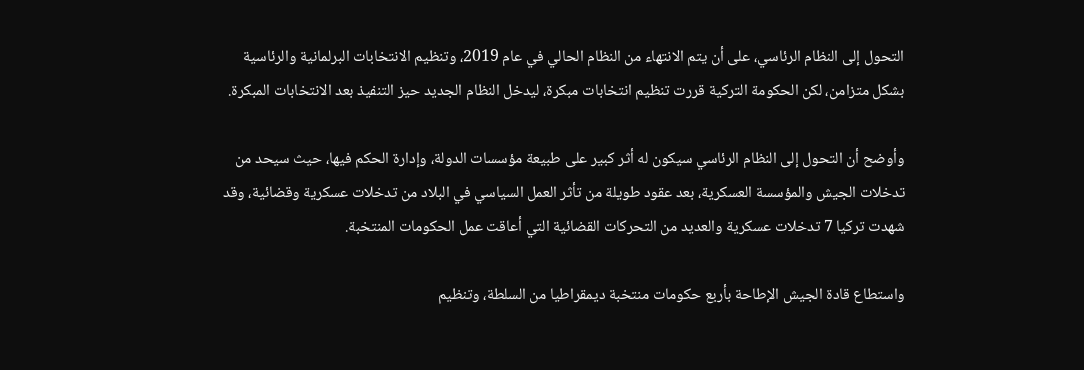التحول إلى النظام الرئاسي، على أن يتم الانتهاء من النظام الحالي في عام 2019، وتنظيم الانتخابات البرلمانية والرئاسية بشكل متزامن، لكن الحكومة التركية قررت تنظيم انتخابات مبكرة، ليدخل النظام الجديد حيز التنفيذ بعد الانتخابات المبكرة.

وأوضح أن التحول إلى النظام الرئاسي سيكون له أثر كبير على طبيعة مؤسسات الدولة، وإدارة الحكم فيها، حيث سيحد من تدخلات الجيش والمؤسسة العسكرية، بعد عقود طويلة من تأثر العمل السياسي في البلاد من تدخلات عسكرية وقضائية، وقد شهدت تركيا 7 تدخلات عسكرية والعديد من التحركات القضائية التي أعاقت عمل الحكومات المنتخبة.

واستطاع قادة الجيش الإطاحة بأربع حكومات منتخبة ديمقراطيا من السلطة، وتنظيم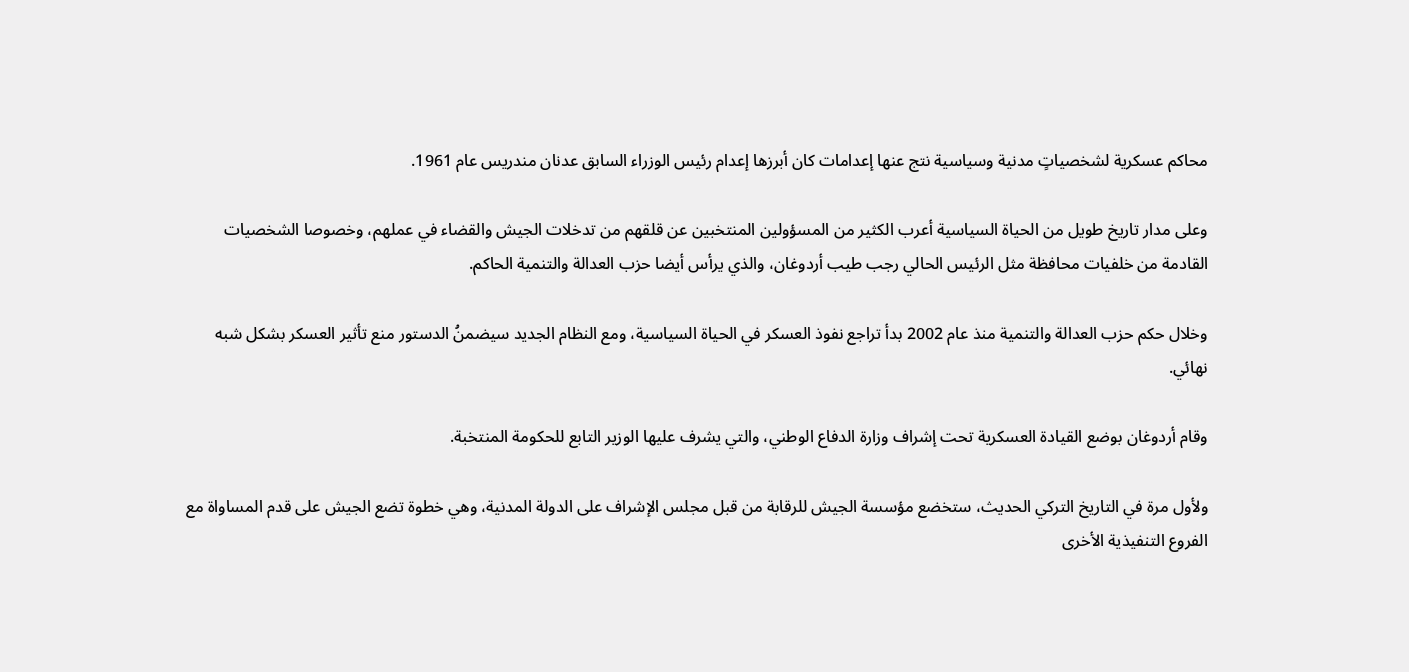محاكم عسكرية لشخصياتٍ مدنية وسياسية نتج عنها إعدامات كان أبرزها إعدام رئيس الوزراء السابق عدنان مندريس عام 1961.

وعلى مدار تاريخ طويل من الحياة السياسية أعرب الكثير من المسؤولين المنتخبين عن قلقهم من تدخلات الجيش والقضاء في عملهم، وخصوصا الشخصيات القادمة من خلفيات محافظة مثل الرئيس الحالي رجب طيب أردوغان، والذي يرأس أيضا حزب العدالة والتنمية الحاكم.

وخلال حكم حزب العدالة والتنمية منذ عام 2002 بدأ تراجع نفوذ العسكر في الحياة السياسية، ومع النظام الجديد سيضمنُ الدستور منع تأثير العسكر بشكل شبه نهائي.

وقام أردوغان بوضع القيادة العسكرية تحت إشراف وزارة الدفاع الوطني، والتي يشرف عليها الوزير التابع للحكومة المنتخبة.

ولأول مرة في التاريخ التركي الحديث، ستخضع مؤسسة الجيش للرقابة من قبل مجلس الإشراف على الدولة المدنية، وهي خطوة تضع الجيش على قدم المساواة مع الفروع التنفيذية الأخرى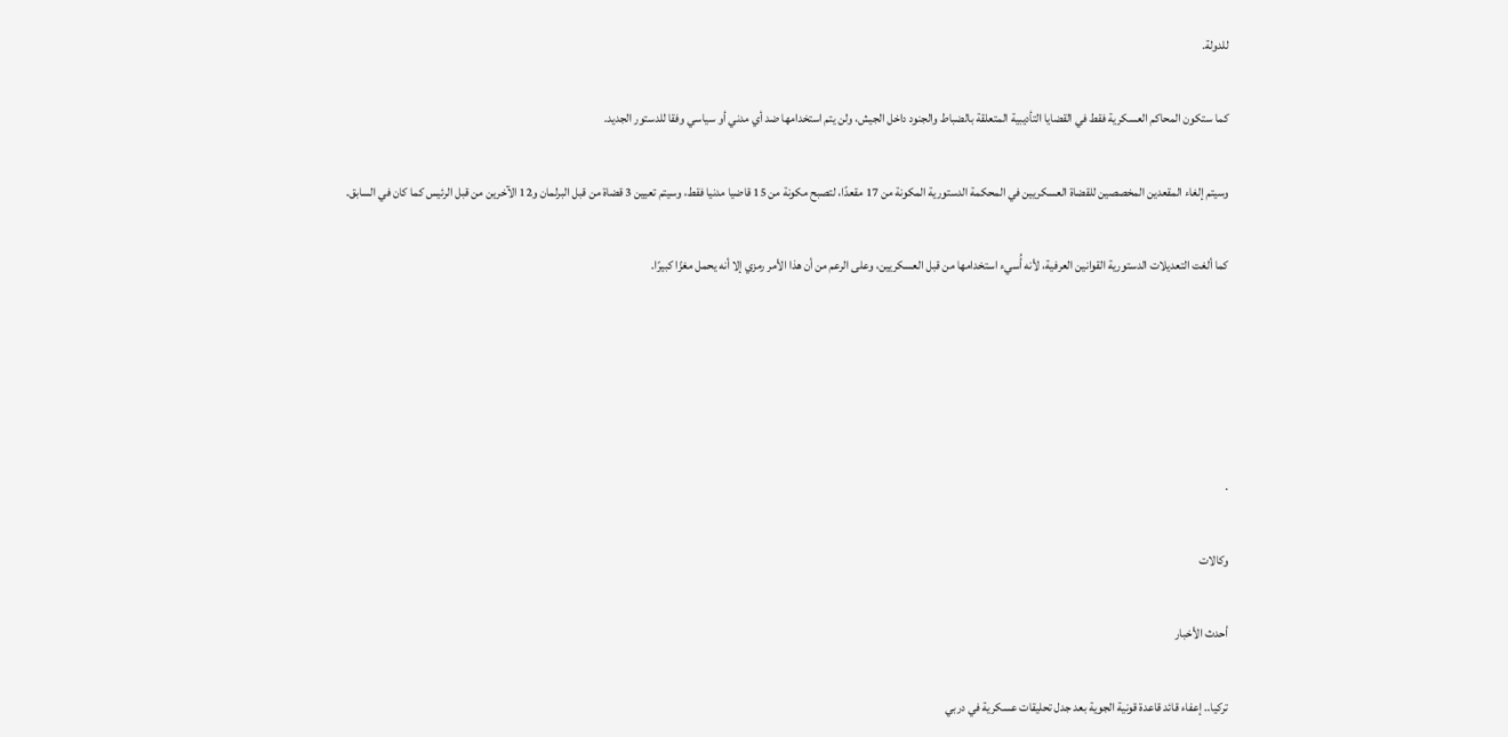للدولة.

كما ستكون المحاكم العسكرية فقط في القضايا التأديبية المتعلقة بالضباط والجنود داخل الجيش، ولن يتم استخدامها ضد أي مدني أو سياسي وفقا للدستور الجديد.

وسيتم إلغاء المقعدين المخصصين للقضاة العسكريين في المحكمة الدستورية المكونة من 17 مقعدًا، لتصبح مكونة من 15 قاضيا مدنيا فقط، وسيتم تعيين 3 قضاة من قبل البرلمان و12 الآخرين من قبل الرئيس كما كان في السابق.

كما ألغت التعديلات الدستورية القوانين العرفية، لأنه أُسيء استخدامها من قبل العسكريين، وعلى الرعم من أن هذا الأمر رمزي إلا أنه يحمل مغزًا كبيرًا.





.

وكالات

أحدث الأخبار

تركيا.. إعفاء قائد قاعدة قونية الجوية بعد جدل تحليقات عسكرية في دربي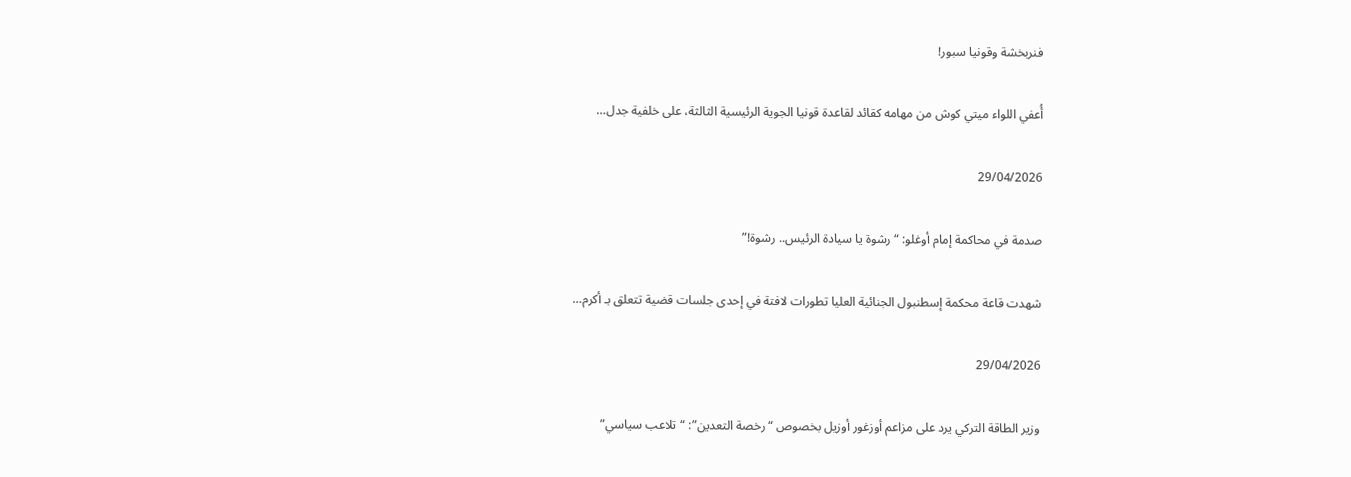فنربخشة وقونيا سبور!

أُعفي اللواء ميتي كوش من مهامه كقائد لقاعدة قونيا الجوية الرئيسية الثالثة، على خلفية جدل…

29/04/2026

صدمة في محاكمة إمام أوغلو: “رشوة يا سيادة الرئيس.. رشوة!”

شهدت قاعة محكمة إسطنبول الجنائية العليا تطورات لافتة في إحدى جلسات قضية تتعلق بـ أكرم…

29/04/2026

وزير الطاقة التركي يرد على مزاعم أوزغور أوزيل بخصوص “رخصة التعدين”: “تلاعب سياسي”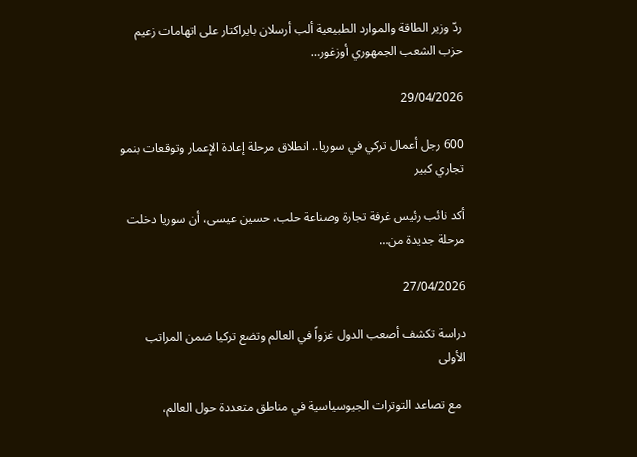ردّ وزير الطاقة والموارد الطبيعية ألب أرسلان بايراكتار على اتهامات زعيم حزب الشعب الجمهوري أوزغور…

29/04/2026

600 رجل أعمال تركي في سوريا.. انطلاق مرحلة إعادة الإعمار وتوقعات بنمو تجاري كبير

أكد نائب رئيس غرفة تجارة وصناعة حلب، حسين عيسى، أن سوريا دخلت مرحلة جديدة من…

27/04/2026

دراسة تكشف أصعب الدول غزواً في العالم وتضع تركيا ضمن المراتب الأولى

  مع تصاعد التوترات الجيوسياسية في مناطق متعددة حول العالم،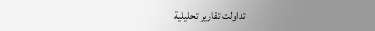تداولت تقارير تحليلية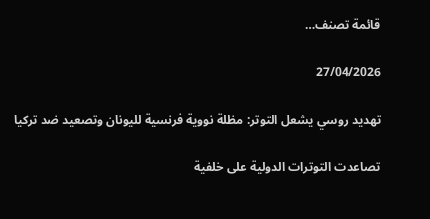قائمة تصنف…

27/04/2026

تهديد روسي يشعل التوتر: مظلة نووية فرنسية لليونان وتصعيد ضد تركيا

تصاعدت التوترات الدولية على خلفية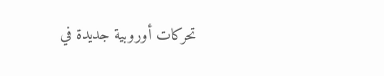تحركات أوروبية جديدة في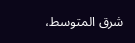شرق المتوسط،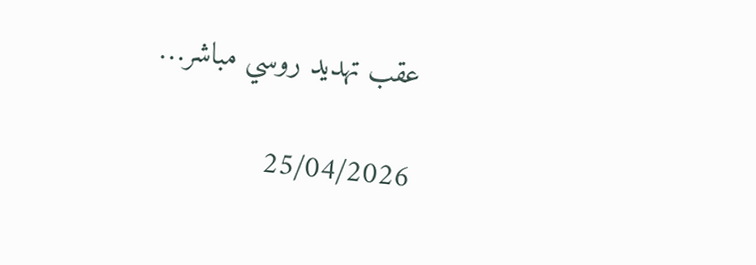عقب تهديد روسي مباشر…

25/04/2026